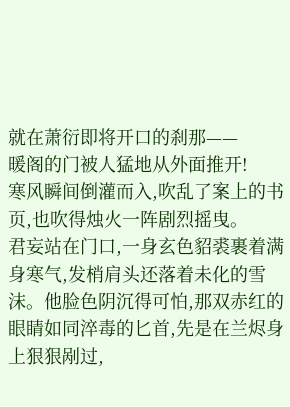就在萧衍即将开口的刹那——
暖阁的门被人猛地从外面推开!
寒风瞬间倒灌而入,吹乱了案上的书页,也吹得烛火一阵剧烈摇曳。
君妄站在门口,一身玄色貂裘裹着满身寒气,发梢肩头还落着未化的雪沫。他脸色阴沉得可怕,那双赤红的眼睛如同淬毒的匕首,先是在兰烬身上狠狠剐过,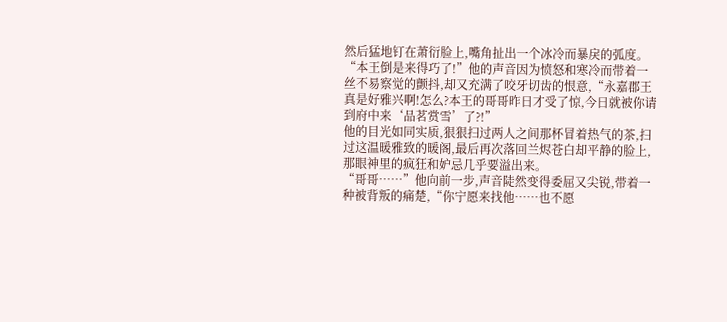然后猛地钉在萧衍脸上,嘴角扯出一个冰冷而暴戾的弧度。
“本王倒是来得巧了!”他的声音因为愤怒和寒冷而带着一丝不易察觉的颤抖,却又充满了咬牙切齿的恨意,“永嘉郡王真是好雅兴啊!怎么?本王的哥哥昨日才受了惊,今日就被你请到府中来‘品茗赏雪’了?!”
他的目光如同实质,狠狠扫过两人之间那杯冒着热气的茶,扫过这温暖雅致的暖阁,最后再次落回兰烬苍白却平静的脸上,那眼神里的疯狂和妒忌几乎要溢出来。
“哥哥……”他向前一步,声音陡然变得委屈又尖锐,带着一种被背叛的痛楚,“你宁愿来找他……也不愿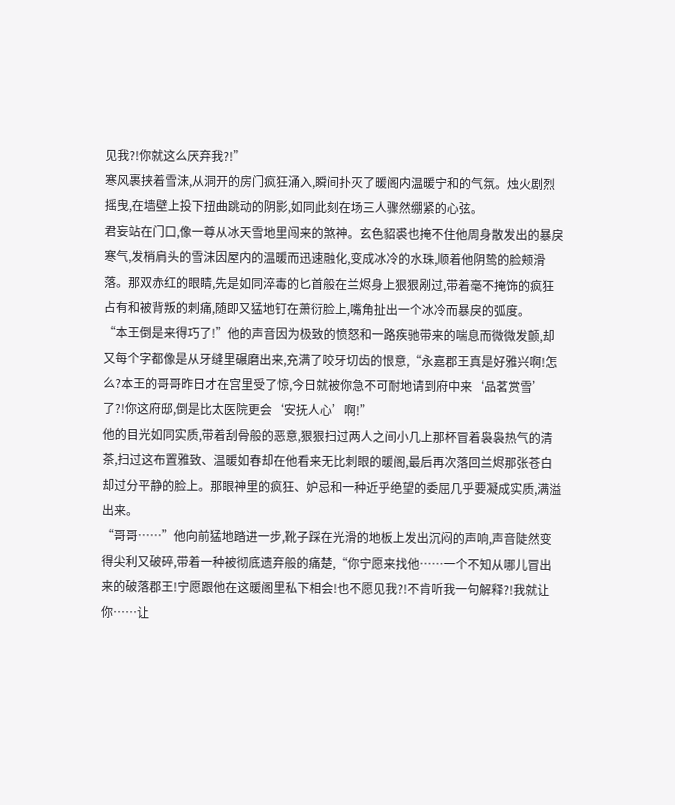见我?!你就这么厌弃我?!”
寒风裹挟着雪沫,从洞开的房门疯狂涌入,瞬间扑灭了暖阁内温暖宁和的气氛。烛火剧烈摇曳,在墙壁上投下扭曲跳动的阴影,如同此刻在场三人骤然绷紧的心弦。
君妄站在门口,像一尊从冰天雪地里闯来的煞神。玄色貂裘也掩不住他周身散发出的暴戾寒气,发梢肩头的雪沫因屋内的温暖而迅速融化,变成冰冷的水珠,顺着他阴鸷的脸颊滑落。那双赤红的眼睛,先是如同淬毒的匕首般在兰烬身上狠狠剐过,带着毫不掩饰的疯狂占有和被背叛的刺痛,随即又猛地钉在萧衍脸上,嘴角扯出一个冰冷而暴戾的弧度。
“本王倒是来得巧了!”他的声音因为极致的愤怒和一路疾驰带来的喘息而微微发颤,却又每个字都像是从牙缝里碾磨出来,充满了咬牙切齿的恨意,“永嘉郡王真是好雅兴啊!怎么?本王的哥哥昨日才在宫里受了惊,今日就被你急不可耐地请到府中来‘品茗赏雪’了?!你这府邸,倒是比太医院更会‘安抚人心’啊!”
他的目光如同实质,带着刮骨般的恶意,狠狠扫过两人之间小几上那杯冒着袅袅热气的清茶,扫过这布置雅致、温暖如春却在他看来无比刺眼的暖阁,最后再次落回兰烬那张苍白却过分平静的脸上。那眼神里的疯狂、妒忌和一种近乎绝望的委屈几乎要凝成实质,满溢出来。
“哥哥……”他向前猛地踏进一步,靴子踩在光滑的地板上发出沉闷的声响,声音陡然变得尖利又破碎,带着一种被彻底遗弃般的痛楚,“你宁愿来找他……一个不知从哪儿冒出来的破落郡王!宁愿跟他在这暖阁里私下相会!也不愿见我?!不肯听我一句解释?!我就让你……让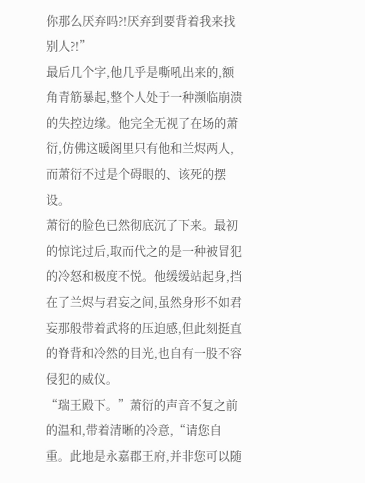你那么厌弃吗?!厌弃到要背着我来找别人?!”
最后几个字,他几乎是嘶吼出来的,额角青筋暴起,整个人处于一种濒临崩溃的失控边缘。他完全无视了在场的萧衍,仿佛这暖阁里只有他和兰烬两人,而萧衍不过是个碍眼的、该死的摆设。
萧衍的脸色已然彻底沉了下来。最初的惊诧过后,取而代之的是一种被冒犯的冷怒和极度不悦。他缓缓站起身,挡在了兰烬与君妄之间,虽然身形不如君妄那般带着武将的压迫感,但此刻挺直的脊背和冷然的目光,也自有一股不容侵犯的威仪。
“瑞王殿下。”萧衍的声音不复之前的温和,带着清晰的冷意,“请您自重。此地是永嘉郡王府,并非您可以随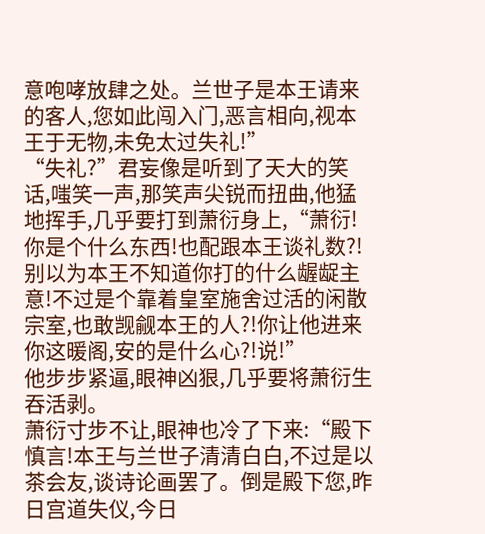意咆哮放肆之处。兰世子是本王请来的客人,您如此闯入门,恶言相向,视本王于无物,未免太过失礼!”
“失礼?”君妄像是听到了天大的笑话,嗤笑一声,那笑声尖锐而扭曲,他猛地挥手,几乎要打到萧衍身上,“萧衍!你是个什么东西!也配跟本王谈礼数?!别以为本王不知道你打的什么龌龊主意!不过是个靠着皇室施舍过活的闲散宗室,也敢觊觎本王的人?!你让他进来你这暖阁,安的是什么心?!说!”
他步步紧逼,眼神凶狠,几乎要将萧衍生吞活剥。
萧衍寸步不让,眼神也冷了下来:“殿下慎言!本王与兰世子清清白白,不过是以茶会友,谈诗论画罢了。倒是殿下您,昨日宫道失仪,今日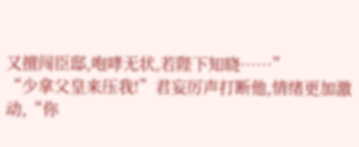又擅闯臣邸,咆哮无状,若陛下知晓……”
“少拿父皇来压我!”君妄厉声打断他,情绪更加激动,“你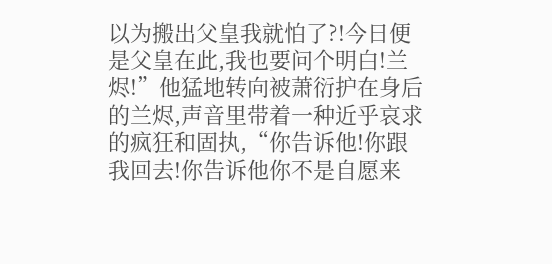以为搬出父皇我就怕了?!今日便是父皇在此,我也要问个明白!兰烬!”他猛地转向被萧衍护在身后的兰烬,声音里带着一种近乎哀求的疯狂和固执,“你告诉他!你跟我回去!你告诉他你不是自愿来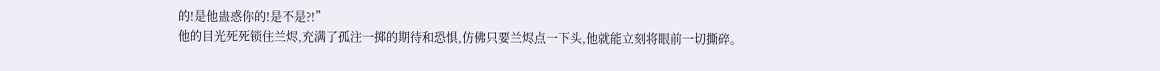的!是他蛊惑你的!是不是?!”
他的目光死死锁住兰烬,充满了孤注一掷的期待和恐惧,仿佛只要兰烬点一下头,他就能立刻将眼前一切撕碎。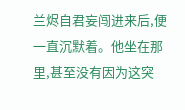兰烬自君妄闯进来后,便一直沉默着。他坐在那里,甚至没有因为这突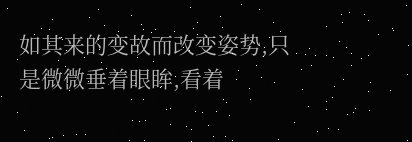如其来的变故而改变姿势,只是微微垂着眼眸,看着